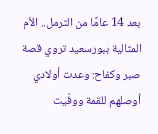بعد 14 عامًا من الترمل.. الأم المثالية ببورسعيد تروي قصة صبر وكفاح: وعدت أولادي أوصلهم للقمة ووفّيت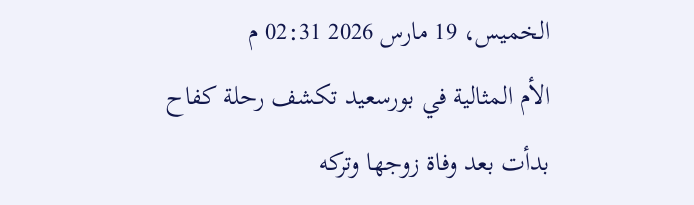الخميس، 19 مارس 2026 02:31 م
الأم المثالية في بورسعيد تكشف رحلة كفاح بدأت بعد وفاة زوجها وتركه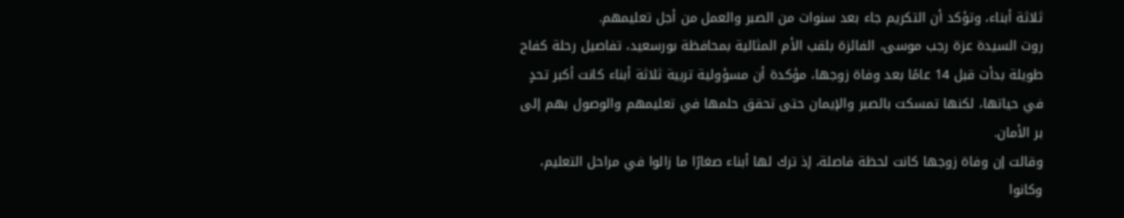ثلاثة أبناء، وتؤكد أن التكريم جاء بعد سنوات من الصبر والعمل من أجل تعليمهم.
روت السيدة عزة رجب موسى، الفائزة بلقب الأم المثالية بمحافظة بورسعيد، تفاصيل رحلة كفاح طويلة بدأت قبل 14 عامًا بعد وفاة زوجها، مؤكدة أن مسؤولية تربية ثلاثة أبناء كانت أكبر تحدٍ في حياتها، لكنها تمسكت بالصبر والإيمان حتى تحقق حلمها في تعليمهم والوصول بهم إلى بر الأمان.
وقالت إن وفاة زوجها كانت لحظة فاصلة، إذ ترك لها أبناء صغارًا ما زالوا في مراحل التعليم، وكانوا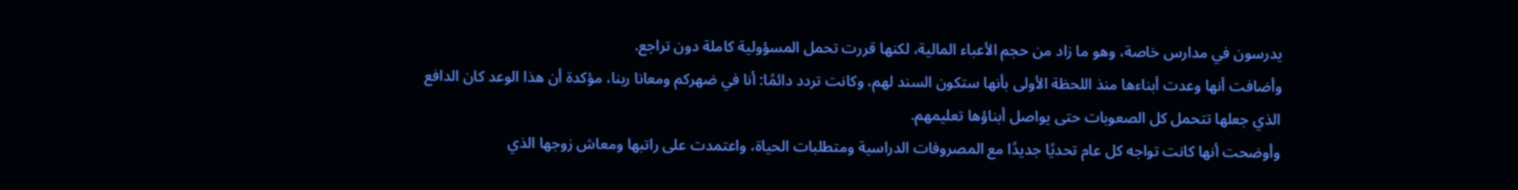يدرسون في مدارس خاصة، وهو ما زاد من حجم الأعباء المالية، لكنها قررت تحمل المسؤولية كاملة دون تراجع.
وأضافت أنها وعدت أبناءها منذ اللحظة الأولى بأنها ستكون السند لهم، وكانت تردد دائمًا: أنا في ضهركم ومعانا ربنا، مؤكدة أن هذا الوعد كان الدافع الذي جعلها تتحمل كل الصعوبات حتى يواصل أبناؤها تعليمهم.
وأوضحت أنها كانت تواجه كل عام تحديًا جديدًا مع المصروفات الدراسية ومتطلبات الحياة، واعتمدت على راتبها ومعاش زوجها الذي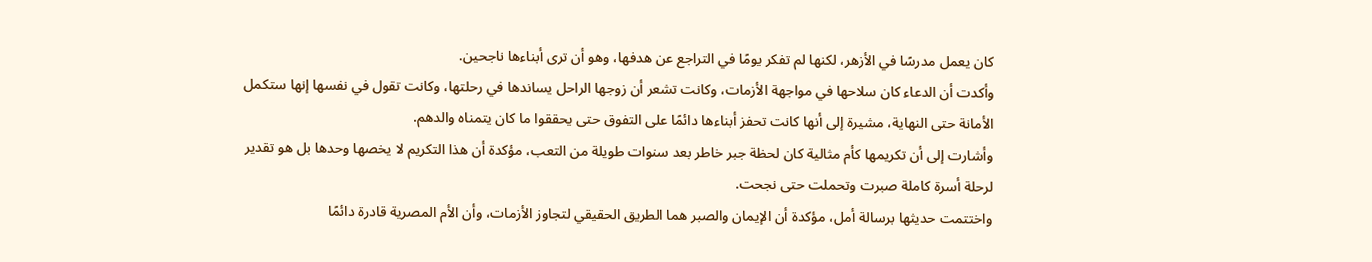كان يعمل مدرسًا في الأزهر، لكنها لم تفكر يومًا في التراجع عن هدفها، وهو أن ترى أبناءها ناجحين.
وأكدت أن الدعاء كان سلاحها في مواجهة الأزمات، وكانت تشعر أن زوجها الراحل يساندها في رحلتها، وكانت تقول في نفسها إنها ستكمل الأمانة حتى النهاية، مشيرة إلى أنها كانت تحفز أبناءها دائمًا على التفوق حتى يحققوا ما كان يتمناه والدهم.
وأشارت إلى أن تكريمها كأم مثالية كان لحظة جبر خاطر بعد سنوات طويلة من التعب، مؤكدة أن هذا التكريم لا يخصها وحدها بل هو تقدير لرحلة أسرة كاملة صبرت وتحملت حتى نجحت.
واختتمت حديثها برسالة أمل، مؤكدة أن الإيمان والصبر هما الطريق الحقيقي لتجاوز الأزمات، وأن الأم المصرية قادرة دائمًا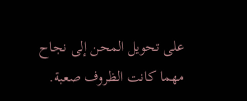على تحويل المحن إلى نجاح مهما كانت الظروف صعبة.